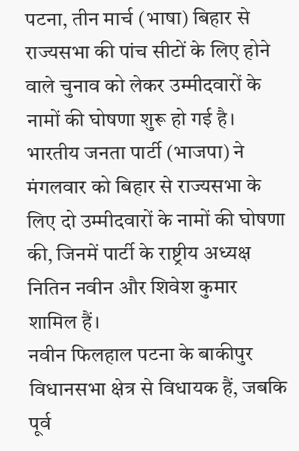पटना, तीन मार्च (भाषा) बिहार से राज्यसभा की पांच सीटों के लिए होने वाले चुनाव को लेकर उम्मीदवारों के नामों की घोषणा शुरू हो गई है। भारतीय जनता पार्टी (भाजपा) ने मंगलवार को बिहार से राज्यसभा के लिए दो उम्मीदवारों के नामों की घोषणा की, जिनमें पार्टी के राष्ट्रीय अध्यक्ष नितिन नवीन और शिवेश कुमार शामिल हैं।
नवीन फिलहाल पटना के बाकीपुर विधानसभा क्षेत्र से विधायक हैं, जबकि पूर्व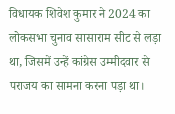विधायक शिवेश कुमार ने 2024 का लोकसभा चुनाव सासाराम सीट से लड़ा था, जिसमें उन्हें कांग्रेस उम्मीदवार से पराजय का सामना करना पड़ा था।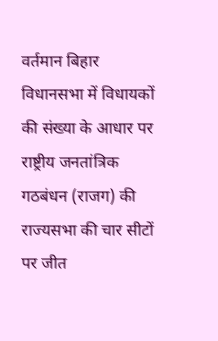वर्तमान बिहार विधानसभा में विधायकों की संख्या के आधार पर राष्ट्रीय जनतांत्रिक गठबंधन (राजग) की राज्यसभा की चार सीटों पर जीत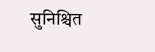सुनिश्चित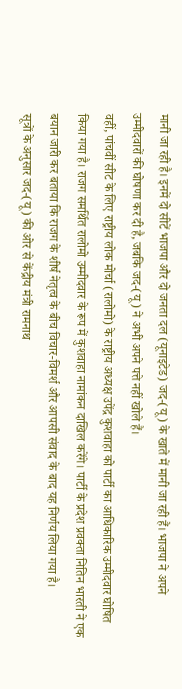मानी जा रही है। इनमें दो सीटें भाजपा और दो जनता दल (यूनाइटेड) जद-(यू) के खाते में मानी जा रही हैं। भाजपा ने अपने उम्मीदवारों की घोषणा कर दी है, जबकि जद-(यू) ने अभी अपने पत्ते नहीं खोले हैं।
वहीं, पांचवीं सीट के लिए राष्ट्रीय लोक मोर्चा (रालोमो) के राष्ट्रीय अध्यक्ष उपेंद्र कुशवाहा को पार्टी का आधिकारिक उम्मीदवार घोषित किया गया है। राजग समर्थित रालोमो उम्मीदवार के रूप में कुशवाहा नामांकन दाखिल करेंगे। पार्टी के प्रदेश प्रवक्ता नितिन भारती ने एक बयान जारी कर बताया कि राजग के शीर्ष नेतृत्व के बीच विचार-विमर्श और आपसी संवाद के बाद यह निर्णय लिया गया है।
सूत्रों के अनुसार जद-(यू) की ओर से केंद्रीय मंत्री रामनाथ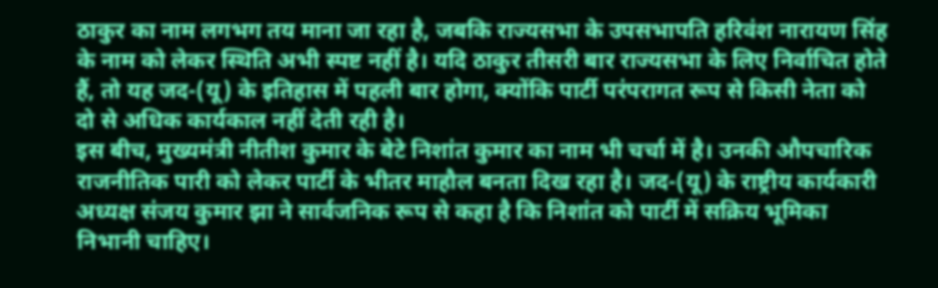ठाकुर का नाम लगभग तय माना जा रहा है, जबकि राज्यसभा के उपसभापति हरिवंश नारायण सिंह के नाम को लेकर स्थिति अभी स्पष्ट नहीं है। यदि ठाकुर तीसरी बार राज्यसभा के लिए निर्वाचित होते हैं, तो यह जद-(यू) के इतिहास में पहली बार होगा, क्योंकि पार्टी परंपरागत रूप से किसी नेता को दो से अधिक कार्यकाल नहीं देती रही है।
इस बीच, मुख्यमंत्री नीतीश कुमार के बेटे निशांत कुमार का नाम भी चर्चा में है। उनकी औपचारिक राजनीतिक पारी को लेकर पार्टी के भीतर माहौल बनता दिख रहा है। जद-(यू) के राष्ट्रीय कार्यकारी अध्यक्ष संजय कुमार झा ने सार्वजनिक रूप से कहा है कि निशांत को पार्टी में सक्रिय भूमिका निभानी चाहिए।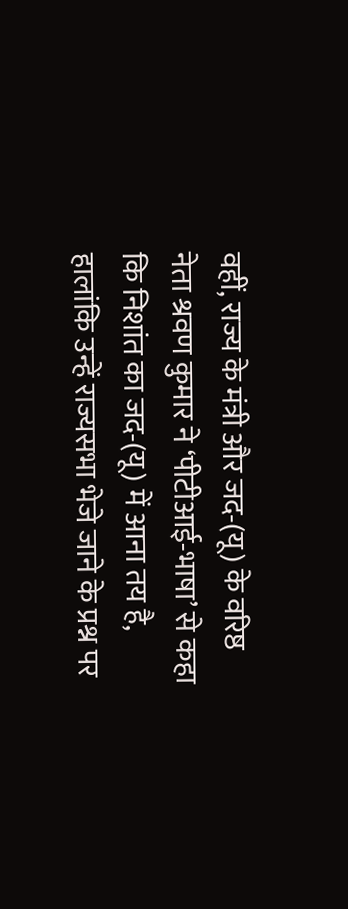वहीं, राज्य के मंत्री और जद-(यू) के वरिष्ठ नेता श्रवण कुमार ने ‘पीटीआई-भाषा’ से कहा कि निशांत का जद-(यू) में आना तय है, हालांकि उन्हें राज्यसभा भेजे जाने के प्रश्न पर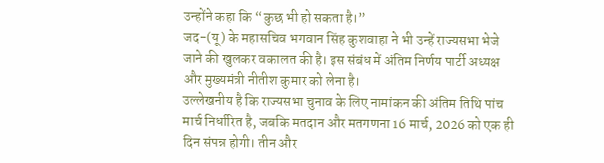उन्होंने कहा कि “कुछ भी हो सकता है।”
जद-(यू) के महासचिव भगवान सिंह कुशवाहा ने भी उन्हें राज्यसभा भेजे जाने की खुलकर वकालत की है। इस संबंध में अंतिम निर्णय पार्टी अध्यक्ष और मुख्यमंत्री नीतीश कुमार को लेना है।
उल्लेखनीय है कि राज्यसभा चुनाव के लिए नामांकन की अंतिम तिथि पांच मार्च निर्धारित है, जबकि मतदान और मतगणना 16 मार्च, 2026 को एक ही दिन संपन्न होगी। तीन और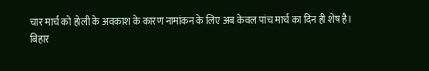चार मार्च को होली के अवकाश के कारण नामांकन के लिए अब केवल पांच मार्च का दिन ही शेष है।
बिहार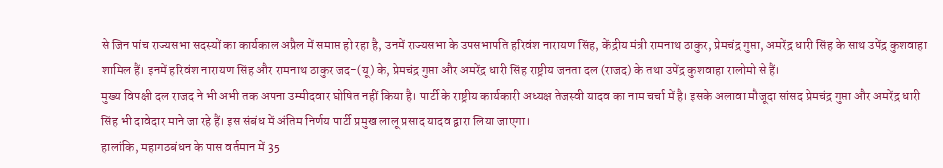से जिन पांच राज्यसभा सदस्यों का कार्यकाल अप्रैल में समाप्त हो रहा है, उनमें राज्यसभा के उपसभापति हरिवंश नारायण सिंह, केंद्रीय मंत्री रामनाथ ठाकुर, प्रेमचंद्र गुप्ता, अमरेंद्र धारी सिंह के साथ उपेंद्र कुशवाहा शामिल हैं। इनमें हरिवंश नारायण सिंह और रामनाथ ठाकुर जद-(यू) के, प्रेमचंद्र गुप्ता और अमरेंद्र धारी सिंह राष्ट्रीय जनता दल (राजद) के तथा उपेंद्र कुशवाहा रालोमो से हैं।
मुख्य विपक्षी दल राजद ने भी अभी तक अपना उम्मीदवार घोषित नहीं किया है। पार्टी के राष्ट्रीय कार्यकारी अध्यक्ष तेजस्वी यादव का नाम चर्चा में है। इसके अलावा मौजूदा सांसद प्रेमचंद्र गुप्ता और अमरेंद्र धारी सिंह भी दावेदार माने जा रहे हैं। इस संबंध में अंतिम निर्णय पार्टी प्रमुख लालू प्रसाद यादव द्वारा लिया जाएगा।
हालांकि, महागठबंधन के पास वर्तमान में 35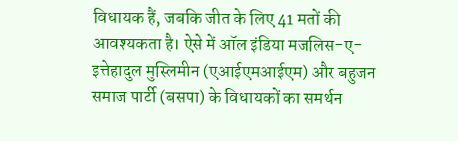विधायक हैं, जबकि जीत के लिए 41 मतों की आवश्यकता है। ऐसे में ऑल इंडिया मजलिस-ए-इत्तेहादुल मुस्लिमीन (एआईएमआईएम) और बहुजन समाज पार्टी (बसपा) के विधायकों का समर्थन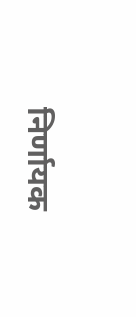निर्णायक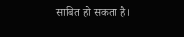साबित हो सकता है।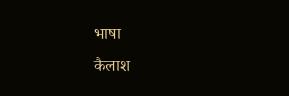भाषा
कैलाश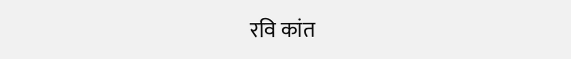रवि कांत